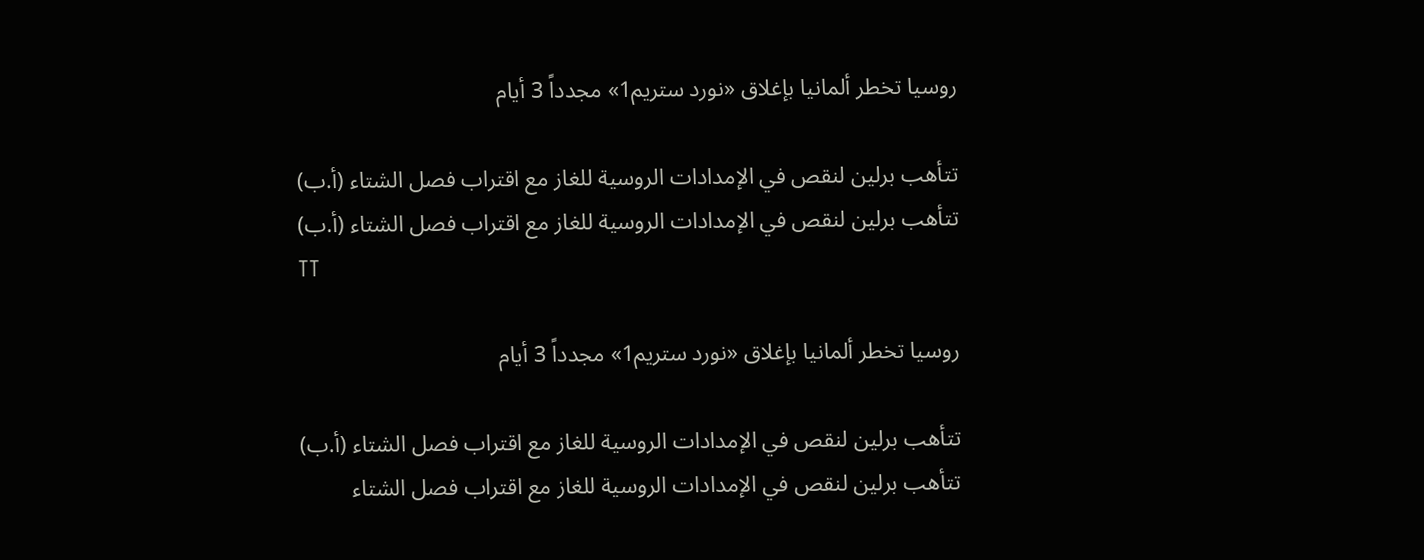روسيا تخطر ألمانيا بإغلاق «نورد ستريم1» مجدداً 3 أيام

تتأهب برلين لنقص في الإمدادات الروسية للغاز مع اقتراب فصل الشتاء (أ.ب)
تتأهب برلين لنقص في الإمدادات الروسية للغاز مع اقتراب فصل الشتاء (أ.ب)
TT

روسيا تخطر ألمانيا بإغلاق «نورد ستريم1» مجدداً 3 أيام

تتأهب برلين لنقص في الإمدادات الروسية للغاز مع اقتراب فصل الشتاء (أ.ب)
تتأهب برلين لنقص في الإمدادات الروسية للغاز مع اقتراب فصل الشتاء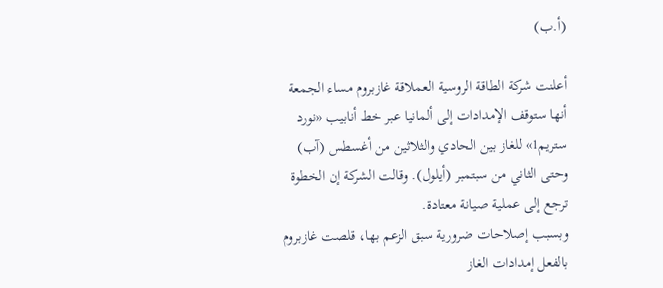(أ.ب)

أعلنت شركة الطاقة الروسية العملاقة غازبروم مساء الجمعة أنها ستوقف الإمدادات إلى ألمانيا عبر خط أنابيب «نورد ستريم1» للغاز بين الحادي والثلاثين من أغسطس (آب) وحتى الثاني من سبتمبر (أيلول). وقالت الشركة إن الخطوة ترجع إلى عملية صيانة معتادة.
وبسبب إصلاحات ضرورية سبق الزعم بها، قلصت غازبروم بالفعل إمدادات الغاز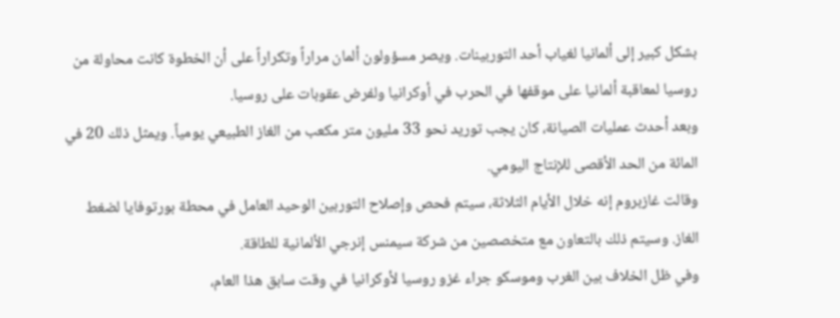بشكل كبير إلى ألمانيا لغياب أحد التوربينات. ويصر مسؤولون ألمان مراراً وتكراراً على أن الخطوة كانت محاولة من روسيا لمعاقبة ألمانيا على موقفها في الحرب في أوكرانيا ولفرض عقوبات على روسيا.
وبعد أحدث عمليات الصيانة، كان يجب توريد نحو 33 مليون متر مكعب من الغاز الطبيعي يومياً. ويمثل ذلك 20 في المائة من الحد الأقصى للإنتاج اليومي.
وقالت غازبروم إنه خلال الأيام الثلاثة، سيتم فحص وإصلاح التوربين الوحيد العامل في محطة بورتوفايا لضغط الغاز. وسيتم ذلك بالتعاون مع متخصصين من شركة سيمنس إنرجي الألمانية للطاقة.
وفي ظل الخلاف بين الغرب وموسكو جراء غزو روسيا لأوكرانيا في وقت سابق هذا العام،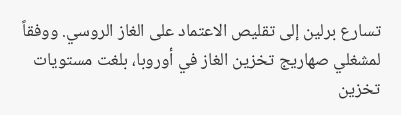تسارع برلين إلى تقليص الاعتماد على الغاز الروسي. ووفقاً لمشغلي صهاريج تخزين الغاز في أوروبا، بلغت مستويات تخزين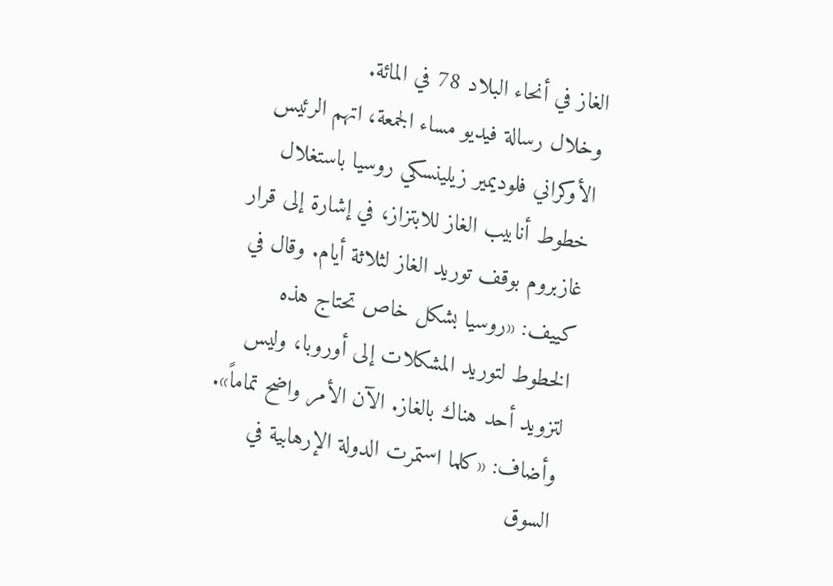الغاز في أنحاء البلاد 78 في المائة.
وخلال رسالة فيديو مساء الجمعة، اتهم الرئيس الأوكراني فلوديمير زيلينسكي روسيا باستغلال خطوط أنابيب الغاز للابتزاز، في إشارة إلى قرار غازبروم بوقف توريد الغاز لثلاثة أيام. وقال في كييف: «روسيا بشكل خاص تحتاج هذه الخطوط لتوريد المشكلات إلى أوروبا، وليس لتزويد أحد هناك بالغاز. الآن الأمر واضح تماماً».
وأضاف: «كلما استمرت الدولة الإرهابية في السوق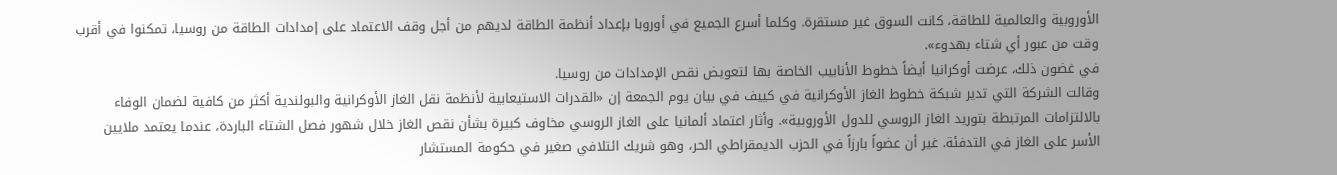الأوروبية والعالمية للطاقة، كانت السوق غير مستقرة. وكلما أسرع الجميع في أوروبا بإعداد أنظمة الطاقة لديهم من أجل وقف الاعتماد على إمدادات الطاقة من روسيا، تمكنوا في أقرب وقت من عبور أي شتاء بهدوء».
في غضون ذلك، عرضت أوكرانيا أيضاً خطوط الأنابيب الخاصة بها لتعويض نقص الإمدادات من روسيا.
وقالت الشركة التي تدير شبكة خطوط الغاز الأوكرانية في كييف في بيان يوم الجمعة إن «القدرات الاستيعابية لأنظمة نقل الغاز الأوكرانية والبولندية أكثر من كافية لضمان الوفاء بالالتزامات المرتبطة بتوريد الغاز الروسي للدول الأوروبية». وأثار اعتماد ألمانيا على الغاز الروسي مخاوف كبيرة بشأن نقص الغاز خلال شهور فصل الشتاء الباردة، عندما يعتمد ملايين الأسر على الغاز في التدفئة. غير أن عضواً بارزاً في الحزب الديمقراطي الحر، وهو شريك ائتلافي صغير في حكومة المستشار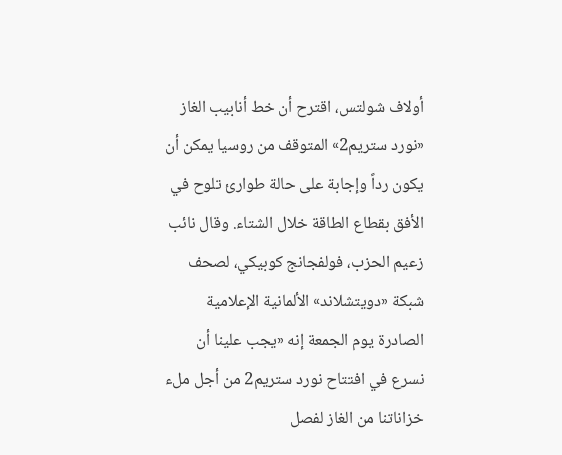أولاف شولتس، اقترح أن خط أنابيب الغاز «نورد ستريم2» المتوقف من روسيا يمكن أن يكون رداً وإجابة على حالة طوارئ تلوح في الأفق بقطاع الطاقة خلال الشتاء. وقال نائب زعيم الحزب، فولفجانج كوبيكي، لصحف شبكة «دويتشلاند» الألمانية الإعلامية الصادرة يوم الجمعة إنه «يجب علينا أن نسرع في افتتاح نورد ستريم2 من أجل ملء خزاناتنا من الغاز لفصل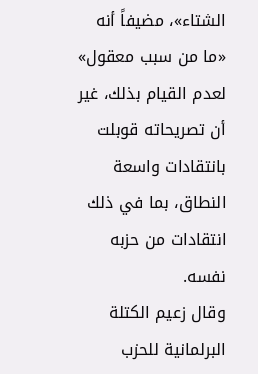الشتاء»، مضيفاً أنه «ما من سبب معقول» لعدم القيام بذلك، غير أن تصريحاته قوبلت بانتقادات واسعة النطاق، بما في ذلك انتقادات من حزبه نفسه.
وقال زعيم الكتلة البرلمانية للحزب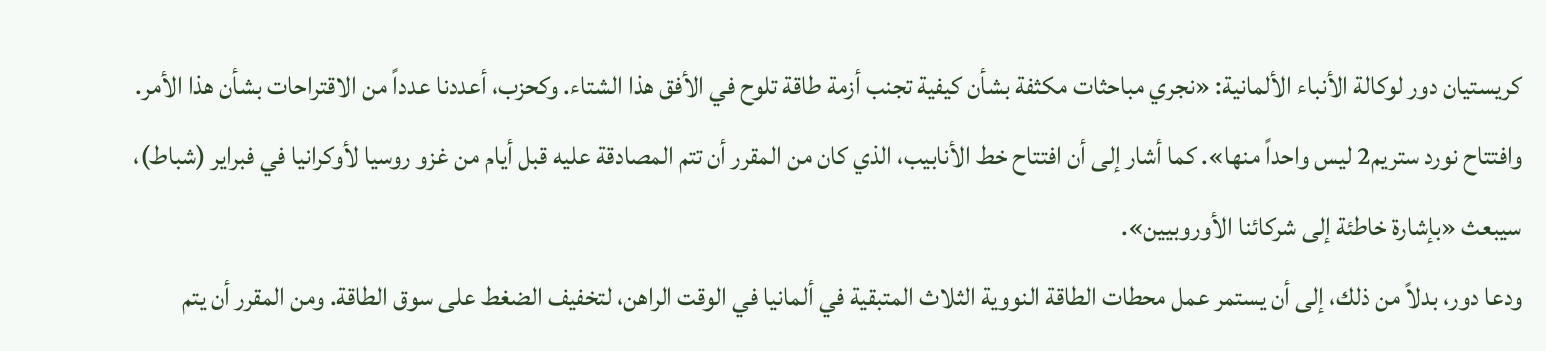كريستيان دور لوكالة الأنباء الألمانية: «نجري مباحثات مكثفة بشأن كيفية تجنب أزمة طاقة تلوح في الأفق هذا الشتاء. وكحزب، أعددنا عدداً من الاقتراحات بشأن هذا الأمر. وافتتاح نورد ستريم2 ليس واحداً منها». كما أشار إلى أن افتتاح خط الأنابيب، الذي كان من المقرر أن تتم المصادقة عليه قبل أيام من غزو روسيا لأوكرانيا في فبراير (شباط)، سيبعث «بإشارة خاطئة إلى شركائنا الأوروبيين».
ودعا دور، بدلاً من ذلك، إلى أن يستمر عمل محطات الطاقة النووية الثلاث المتبقية في ألمانيا في الوقت الراهن، لتخفيف الضغط على سوق الطاقة. ومن المقرر أن يتم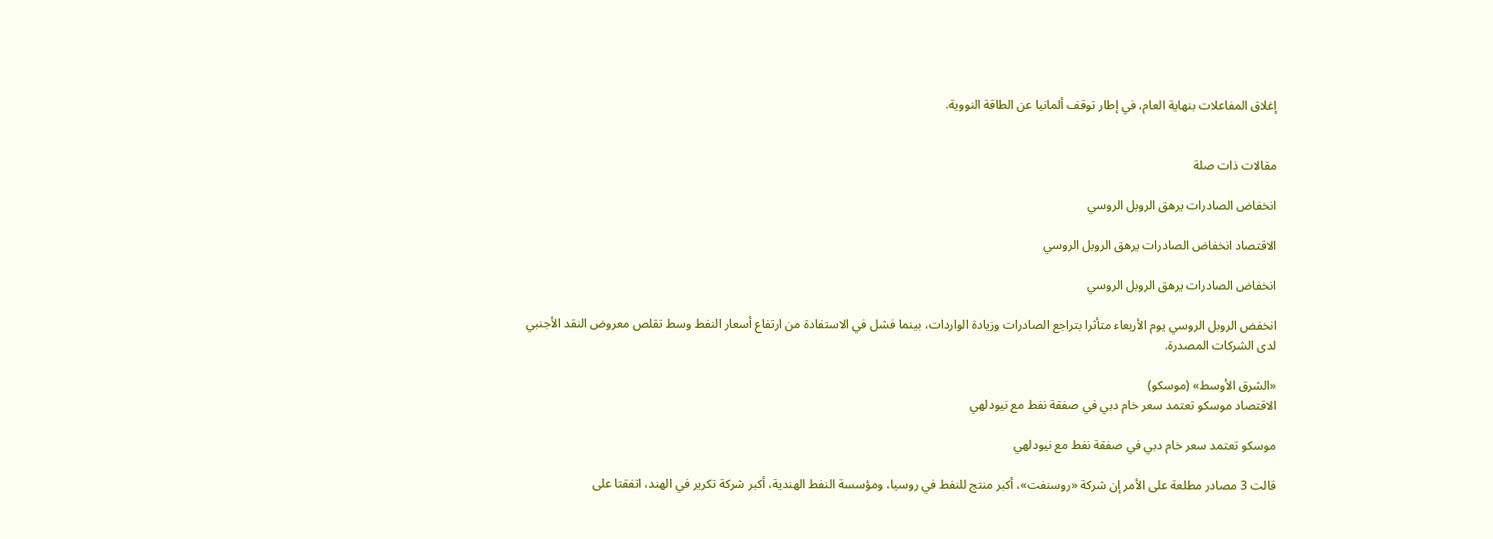إغلاق المفاعلات بنهاية العام، في إطار توقف ألمانيا عن الطاقة النووية.


مقالات ذات صلة

انخفاض الصادرات يرهق الروبل الروسي

الاقتصاد انخفاض الصادرات يرهق الروبل الروسي

انخفاض الصادرات يرهق الروبل الروسي

انخفض الروبل الروسي يوم الأربعاء متأثرا بتراجع الصادرات وزيادة الواردات، بينما فشل في الاستفادة من ارتفاع أسعار النفط وسط تقلص معروض النقد الأجنبي لدى الشركات المصدرة.

«الشرق الأوسط» (موسكو)
الاقتصاد موسكو تعتمد سعر خام دبي في صفقة نفط مع نيودلهي

موسكو تعتمد سعر خام دبي في صفقة نفط مع نيودلهي

قالت 3 مصادر مطلعة على الأمر إن شركة «روسنفت»، أكبر منتج للنفط في روسيا، ومؤسسة النفط الهندية، أكبر شركة تكرير في الهند، اتفقتا على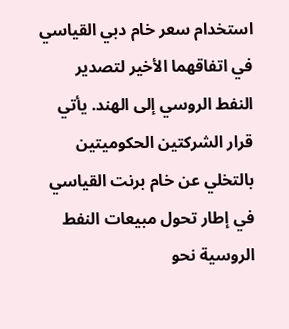استخدام سعر خام دبي القياسي في اتفاقهما الأخير لتصدير النفط الروسي إلى الهند. يأتي قرار الشركتين الحكوميتين بالتخلي عن خام برنت القياسي في إطار تحول مبيعات النفط الروسية نحو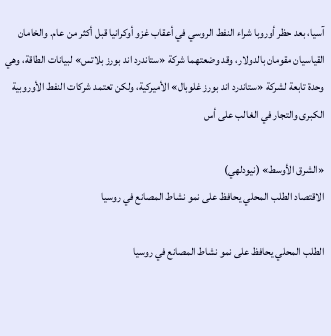آسيا، بعد حظر أوروبا شراء النفط الروسي في أعقاب غزو أوكرانيا قبل أكثر من عام. والخامان القياسيان مقومان بالدولار، وقد وضعتهما شركة «ستاندرد اند بورز بلاتس» لبيانات الطاقة، وهي وحدة تابعة لشركة «ستاندرد اند بورز غلوبال» الأميركية، ولكن تعتمد شركات النفط الأوروبية الكبرى والتجار في الغالب على أس

«الشرق الأوسط» (نيودلهي)
الاقتصاد الطلب المحلي يحافظ على نمو نشاط المصانع في روسيا

الطلب المحلي يحافظ على نمو نشاط المصانع في روسيا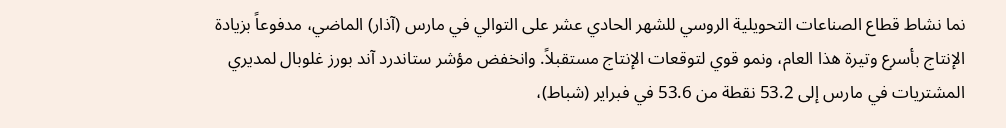نما نشاط قطاع الصناعات التحويلية الروسي للشهر الحادي عشر على التوالي في مارس (آذار) الماضي، مدفوعاً بزيادة الإنتاج بأسرع وتيرة هذا العام، ونمو قوي لتوقعات الإنتاج مستقبلاً. وانخفض مؤشر ستاندرد آند بورز غلوبال لمديري المشتريات في مارس إلى 53.2 نقطة من 53.6 في فبراير (شباط)،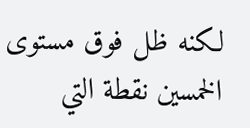لكنه ظل فوق مستوى الخمسين نقطة التي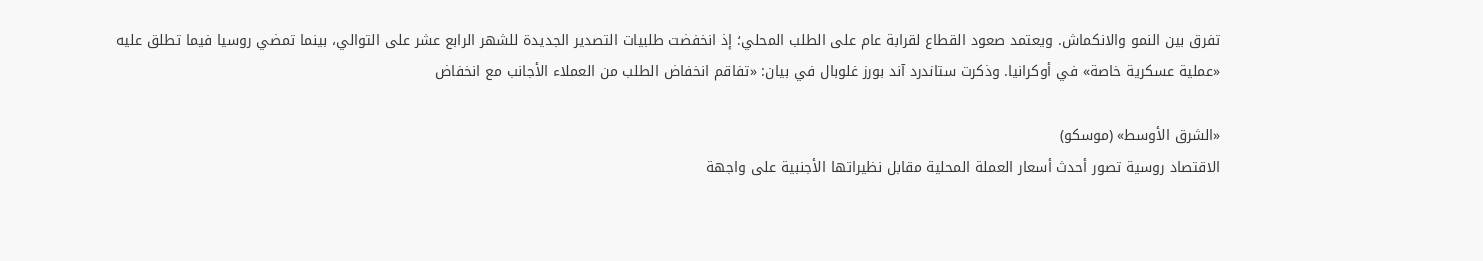تفرق بين النمو والانكماش. ويعتمد صعود القطاع لقرابة عام على الطلب المحلي؛ إذ انخفضت طلبيات التصدير الجديدة للشهر الرابع عشر على التوالي، بينما تمضي روسيا فيما تطلق عليه «عملية عسكرية خاصة» في أوكرانيا. وذكرت ستاندرد آند بورز غلوبال في بيان: «تفاقم انخفاض الطلب من العملاء الأجانب مع انخفاض

«الشرق الأوسط» (موسكو)
الاقتصاد روسية تصور أحدث أسعار العملة المحلية مقابل نظيراتها الأجنبية على واجهة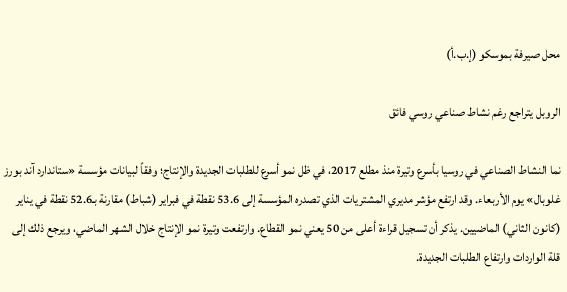محل صيرفة بموسكو (إ.ب.أ)

الروبل يتراجع رغم نشاط صناعي روسي فائق

نما النشاط الصناعي في روسيا بأسرع وتيرة منذ مطلع 2017، في ظل نمو أسرع للطلبات الجديدة والإنتاج؛ وفقاً لبيانات مؤسسة «ستاندارد آند بورز غلوبال» يوم الأربعاء. وقد ارتفع مؤشر مديري المشتريات الذي تصدره المؤسسة إلى 53.6 نقطة في فبراير (شباط) مقارنة بـ52.6 نقطة في يناير (كانون الثاني) الماضيين. يذكر أن تسجيل قراءة أعلى من 50 يعني نمو القطاع. وارتفعت وتيرة نمو الإنتاج خلال الشهر الماضي، ويرجع ذلك إلى قلة الواردات وارتفاع الطلبات الجديدة.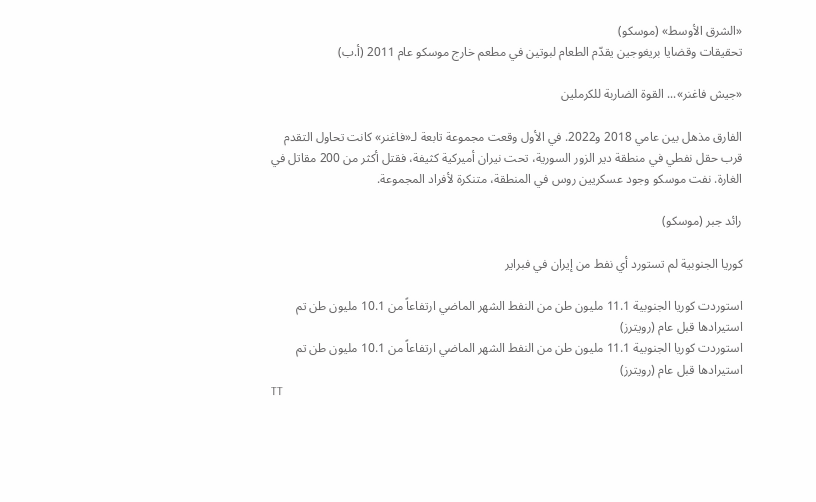«الشرق الأوسط» (موسكو)
تحقيقات وقضايا بريغوجين يقدّم الطعام لبوتين في مطعم خارج موسكو عام 2011 (أ.ب)

«جيش فاغنر»... القوة الضاربة للكرملين

الفارق مذهل بين عامي 2018 و2022. في الأول وقعت مجموعة تابعة لـ«فاغنر» كانت تحاول التقدم قرب حقل نفطي في منطقة دير الزور السورية، تحت نيران أميركية كثيفة، فقتل أكثر من 200 مقاتل في الغارة. نفت موسكو وجود عسكريين روس في المنطقة، متنكرة لأفراد المجموعة.

رائد جبر (موسكو)

كوريا الجنوبية لم تستورد أي نفط من إيران في فبراير

استوردت كوريا الجنوبية 11.1 مليون طن من النفط الشهر الماضي ارتفاعاً من 10.1 مليون طن تم استيرادها قبل عام (رويترز)
استوردت كوريا الجنوبية 11.1 مليون طن من النفط الشهر الماضي ارتفاعاً من 10.1 مليون طن تم استيرادها قبل عام (رويترز)
TT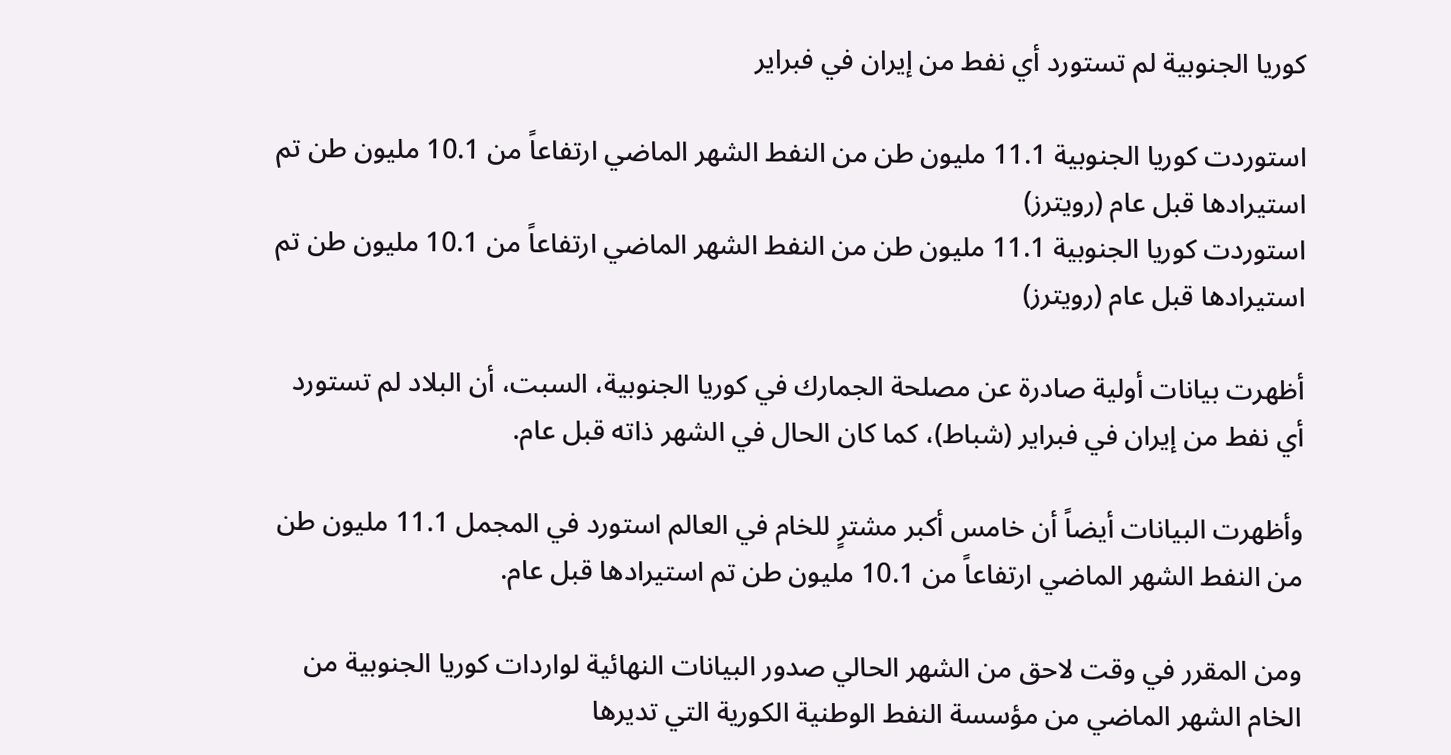كوريا الجنوبية لم تستورد أي نفط من إيران في فبراير

استوردت كوريا الجنوبية 11.1 مليون طن من النفط الشهر الماضي ارتفاعاً من 10.1 مليون طن تم استيرادها قبل عام (رويترز)
استوردت كوريا الجنوبية 11.1 مليون طن من النفط الشهر الماضي ارتفاعاً من 10.1 مليون طن تم استيرادها قبل عام (رويترز)

أظهرت بيانات أولية صادرة عن مصلحة الجمارك في كوريا الجنوبية، السبت، أن البلاد لم تستورد أي نفط من إيران في فبراير (شباط)، كما كان الحال في الشهر ذاته قبل عام.

وأظهرت البيانات أيضاً أن خامس أكبر مشترٍ للخام في العالم استورد في المجمل 11.1 مليون طن من النفط الشهر الماضي ارتفاعاً من 10.1 مليون طن تم استيرادها قبل عام.

ومن المقرر في وقت لاحق من الشهر الحالي صدور البيانات النهائية لواردات كوريا الجنوبية من الخام الشهر الماضي من مؤسسة النفط الوطنية الكورية التي تديرها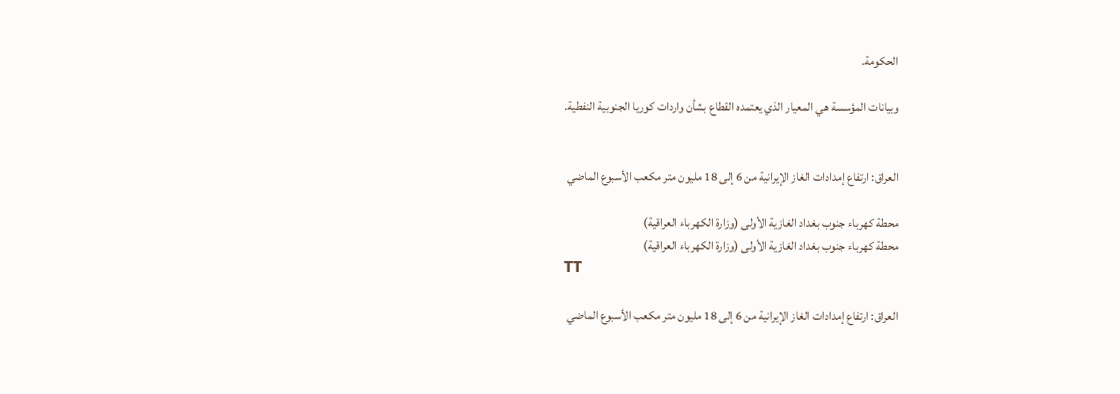الحكومة.

وبيانات المؤسسة هي المعيار الذي يعتمده القطاع بشأن واردات كوريا الجنوبية النفطية.


العراق: ارتفاع إمدادات الغاز الإيرانية من 6 إلى 18 مليون متر مكعب الأسبوع الماضي

محطة كهرباء جنوب بغداد الغازية الأولى (وزارة الكهرباء العراقية)
محطة كهرباء جنوب بغداد الغازية الأولى (وزارة الكهرباء العراقية)
TT

العراق: ارتفاع إمدادات الغاز الإيرانية من 6 إلى 18 مليون متر مكعب الأسبوع الماضي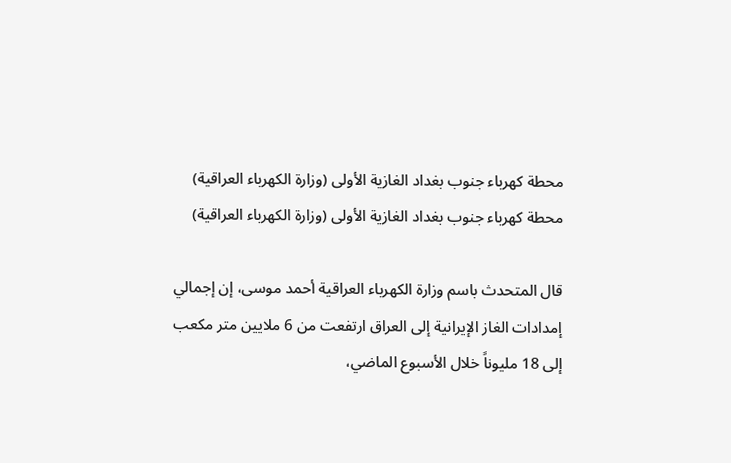محطة كهرباء جنوب بغداد الغازية الأولى (وزارة الكهرباء العراقية)
محطة كهرباء جنوب بغداد الغازية الأولى (وزارة الكهرباء العراقية)

قال المتحدث باسم وزارة الكهرباء العراقية أحمد موسى، إن إجمالي إمدادات الغاز الإيرانية إلى العراق ارتفعت من 6 ملايين متر مكعب إلى 18 مليوناً خلال الأسبوع الماضي،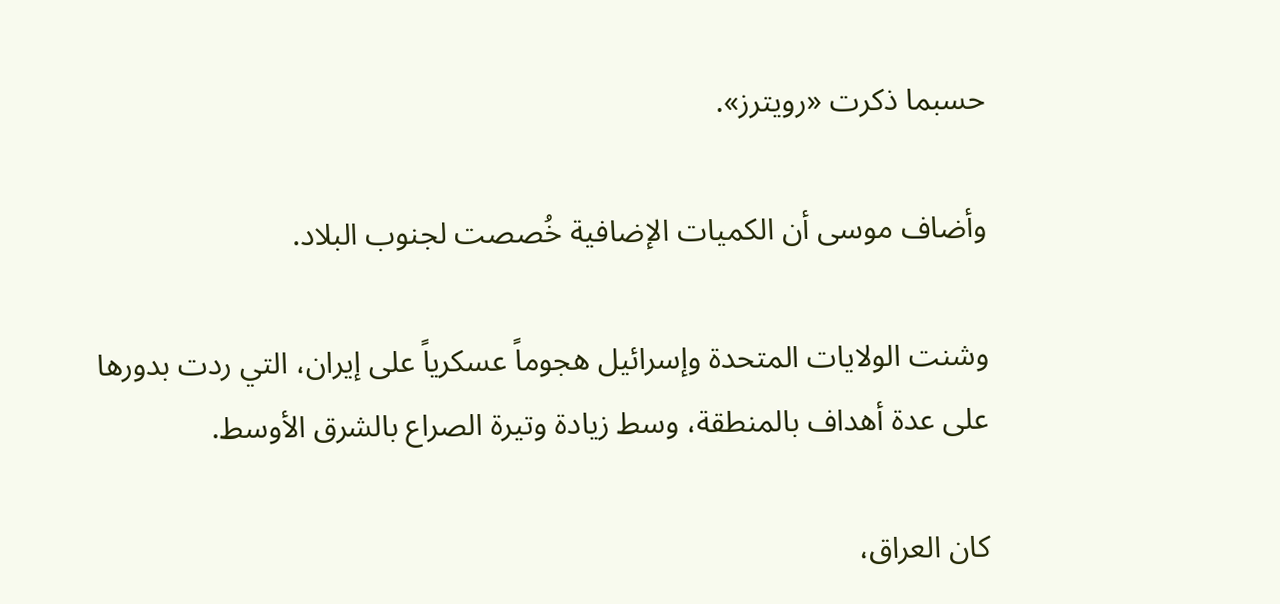حسبما ذكرت «رويترز».

وأضاف موسى أن الكميات الإضافية خُصصت لجنوب البلاد.

وشنت الولايات المتحدة وإسرائيل هجوماً عسكرياً على إيران، التي ردت بدورها على عدة أهداف بالمنطقة، وسط زيادة وتيرة الصراع بالشرق الأوسط.

كان العراق،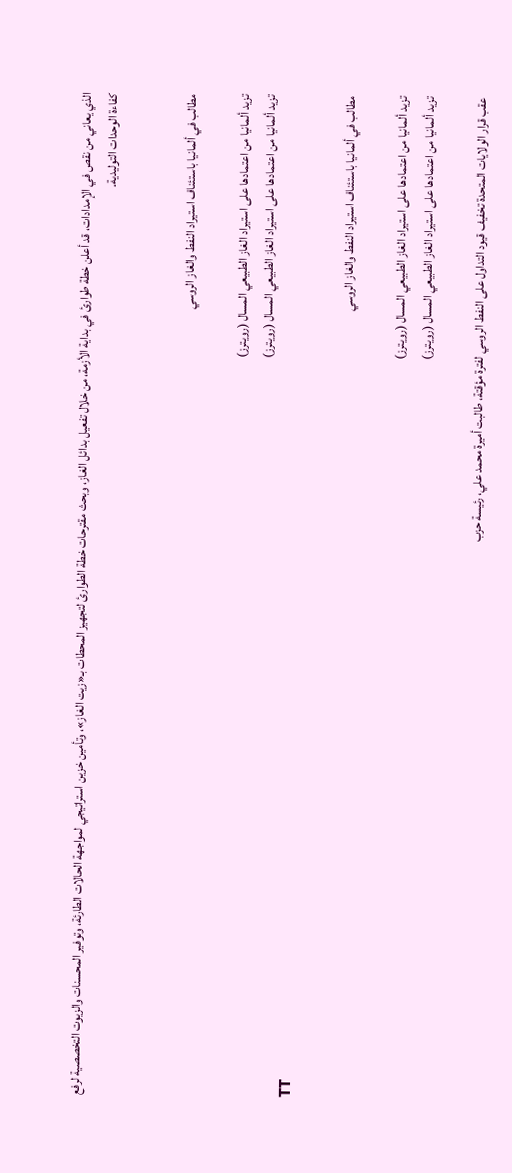الذي يعاني من نقص في الإمدادات، قد أعلن خطة طوارئ في بداية الأزمة، من خلال تفعيل بدائل الغاز، وبحث مقترحات خطة الطوارئ لتجهيز المحطات بـ«زيت الغاز»، وتأمين خزين استراتيجي لمواجهة الحالات الطارئة، وتوفير المحسنات والزيوت التخصصية لرفع كفاءة الوحدات التوليدية.


مطالب في ألمانيا باستئناف استيراد النفط والغاز الروسي

تزيد ألمانيا من اعتمادها على استيراد الغاز الطبيعي المسال (رويترز)
تزيد ألمانيا من اعتمادها على استيراد الغاز الطبيعي المسال (رويترز)
TT

مطالب في ألمانيا باستئناف استيراد النفط والغاز الروسي

تزيد ألمانيا من اعتمادها على استيراد الغاز الطبيعي المسال (رويترز)
تزيد ألمانيا من اعتمادها على استيراد الغاز الطبيعي المسال (رويترز)

عقب قرار الولايات المتحدة تخفيف قيود التداول على النفط الروسي لفترة مؤقتة، طالبت أميرة محمد علي، رئيسة حزب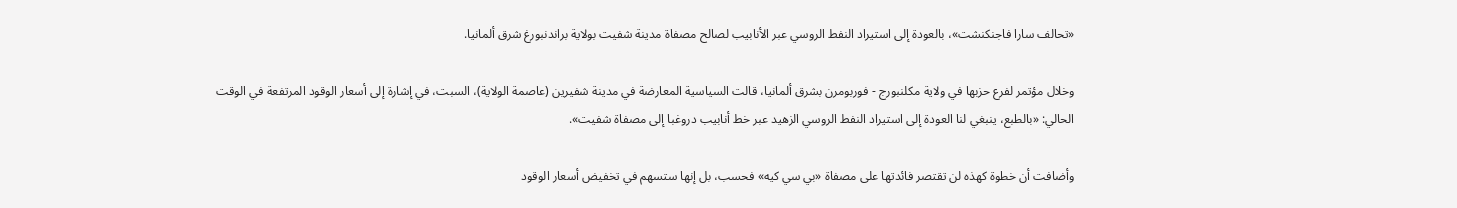«تحالف سارا فاجنكنشت»، بالعودة إلى استيراد النفط الروسي عبر الأنابيب لصالح مصفاة مدينة شفيت بولاية براندنبورغ شرق ألمانيا.

وخلال مؤتمر لفرع حزبها في ولاية مكلنبورج - فوربومرن بشرق ألمانيا، قالت السياسية المعارضة في مدينة شفيرين (عاصمة الولاية)، السبت، في إشارة إلى أسعار الوقود المرتفعة في الوقت الحالي: «بالطبع، ينبغي لنا العودة إلى استيراد النفط الروسي الزهيد عبر خط أنابيب دروغبا إلى مصفاة شفيت».

وأضافت أن خطوة كهذه لن تقتصر فائدتها على مصفاة «بي سي كيه» فحسب، بل إنها ستسهم في تخفيض أسعار الوقود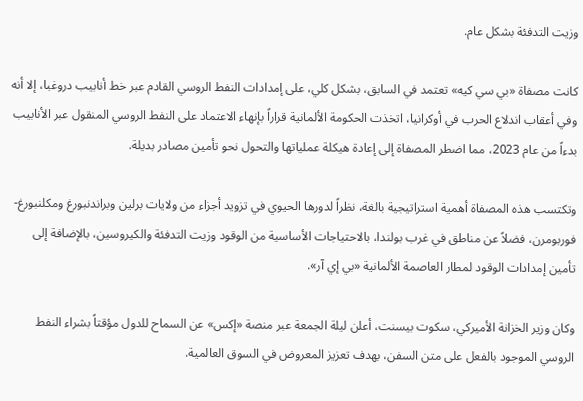وزيت التدفئة بشكل عام.

كانت مصفاة «بي سي كيه» تعتمد في السابق، بشكل كلي، على إمدادات النفط الروسي القادم عبر خط أنابيب دروغبا، إلا أنه وفي أعقاب اندلاع الحرب في أوكرانيا، اتخذت الحكومة الألمانية قراراً بإنهاء الاعتماد على النفط الروسي المنقول عبر الأنابيب بدءاً من عام 2023، مما اضطر المصفاة إلى إعادة هيكلة عملياتها والتحول نحو تأمين مصادر بديلة.

وتكتسب هذه المصفاة أهمية استراتيجية بالغة، نظراً لدورها الحيوي في تزويد أجزاء من ولايات برلين وبراندنبورغ ومكلنبورغ-فوربومرن، فضلاً عن مناطق في غرب بولندا، بالاحتياجات الأساسية من الوقود وزيت التدفئة والكيروسين، بالإضافة إلى تأمين إمدادات الوقود لمطار العاصمة الألمانية «بي إي آر».

وكان وزير الخزانة الأميركي، سكوت بيسنت، أعلن ليلة الجمعة عبر منصة «إكس» عن السماح للدول مؤقتاً بشراء النفط الروسي الموجود بالفعل على متن السفن، بهدف تعزيز المعروض في السوق العالمية.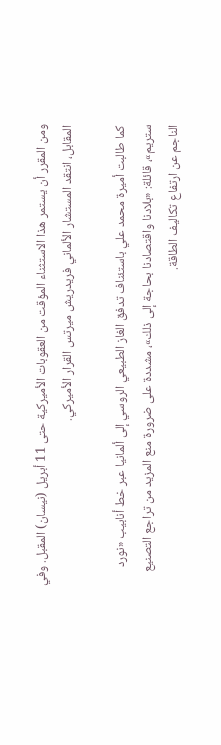ومن المقرر أن يستمر هذا الاستثناء المؤقت من العقوبات الأميركية حتى 11 أبريل (نيسان) المقبل. وفي المقابل، انتقد المستشار الألماني فريدريش ميرتس القرار الأميركي.

كما طالبت أميرة محمد علي باستئناف تدفق الغاز الطبيعي الروسي إلى ألمانيا عبر خط أنابيب «نورد ستريم»، قائلة: «بلادنا واقتصادنا بحاجة إلى ذلك»، مشددة على ضرورة منع المزيد من تراجع التصنيع الناجم عن ارتفاع تكاليف الطاقة.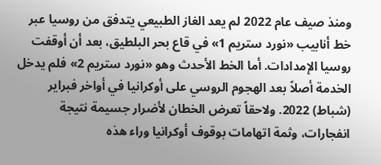ومنذ صيف عام 2022 لم يعد الغاز الطبيعي يتدفق من روسيا عبر خط أنابيب «نورد ستريم 1» في قاع بحر البلطيق، بعد أن أوقفت روسيا الإمدادات. أما الخط الأحدث وهو «نورد ستريم 2» فلم يدخل الخدمة أصلاً بعد الهجوم الروسي على أوكرانيا في أواخر فبراير (شباط) 2022. ولاحقاً تعرض الخطان لأضرار جسيمة نتيجة انفجارات، وثمة اتهامات بوقوف أوكرانيا وراء هذه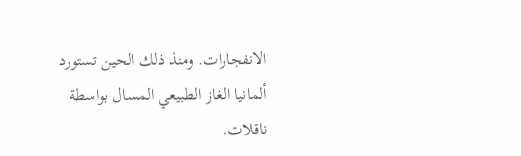الانفجارات. ومنذ ذلك الحين تستورد ألمانيا الغاز الطبيعي المسال بواسطة ناقلات.